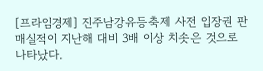[프라임경제] 진주남강유등축제 사전 입장권 판매실적이 지난해 대비 3배 이상 치솟은 것으로 나타났다.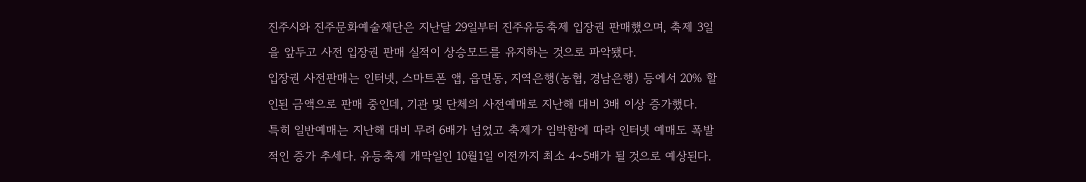진주시와 진주문화예술재단은 지난달 29일부터 진주유등축제 입장권 판매했으며, 축제 3일을 앞두고 사전 입장권 판매 실적이 상승모드를 유지하는 것으로 파악됐다.
입장권 사전판매는 인터넷, 스마트폰 앱, 읍면동, 지역은행(농협, 경남은행) 등에서 20% 할인된 금액으로 판매 중인데, 기관 및 단체의 사전예매로 지난해 대비 3배 이상 증가했다.
특히 일반예매는 지난해 대비 무려 6배가 넘었고 축제가 임박함에 따라 인터넷 예매도 폭발적인 증가 추세다. 유등축제 개막일인 10월1일 이전까지 최소 4~5배가 될 것으로 예상된다.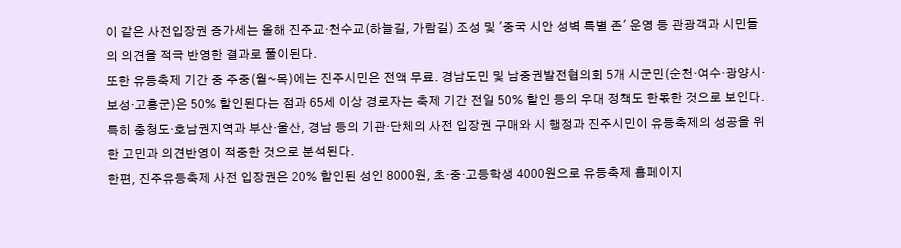이 같은 사전입장권 증가세는 올해 진주교·천수교(하늘길, 가람길) 조성 및 '중국 시안 성벽 특별 존' 운영 등 관광객과 시민들의 의견을 적극 반영한 결과로 풀이된다.
또한 유등축제 기간 중 주중(월~목)에는 진주시민은 전액 무료. 경남도민 및 남중권발전협의회 5개 시군민(순천·여수·광양시·보성·고흥군)은 50% 할인된다는 점과 65세 이상 경로자는 축제 기간 전일 50% 할인 등의 우대 정책도 한몫한 것으로 보인다.
특히 충청도·호남권지역과 부산·울산, 경남 등의 기관·단체의 사전 입장권 구매와 시 행정과 진주시민이 유등축제의 성공을 위한 고민과 의견반영이 적중한 것으로 분석된다.
한편, 진주유등축제 사전 입장권은 20% 할인된 성인 8000원, 초·중·고등학생 4000원으로 유등축제 홈페이지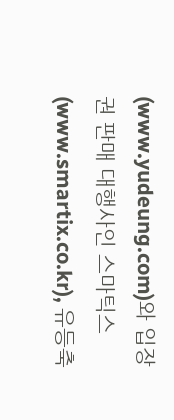(www.yudeung.com)와 입장권 판매 대행사인 스마틱스(www.smartix.co.kr), 유등축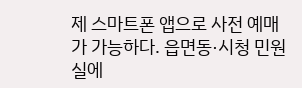제 스마트폰 앱으로 사전 예매가 가능하다. 읍면동·시청 민원실에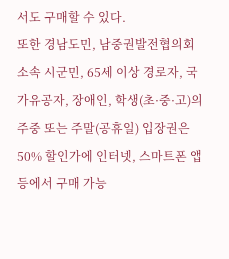서도 구매할 수 있다.
또한 경남도민, 남중권발전협의회 소속 시군민, 65세 이상 경로자, 국가유공자, 장애인, 학생(초·중·고)의 주중 또는 주말(공휴일) 입장권은 50% 할인가에 인터넷, 스마트폰 앱 등에서 구매 가능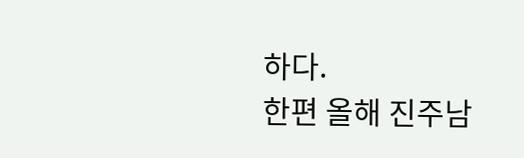하다.
한편 올해 진주남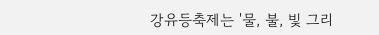강유등축제는 '물, 불, 빛 그리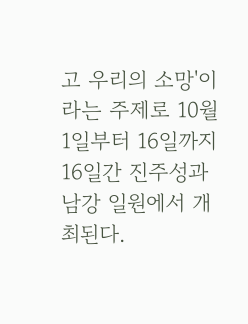고 우리의 소망'이라는 주제로 10월1일부터 16일까지 16일간 진주성과 남강 일원에서 개최된다.